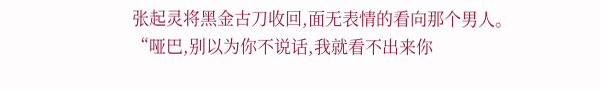张起灵将黑金古刀收回,面无表情的看向那个男人。
“哑巴,别以为你不说话,我就看不出来你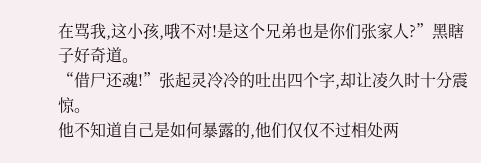在骂我,这小孩,哦不对!是这个兄弟也是你们张家人?”黑瞎子好奇道。
“借尸还魂!”张起灵冷冷的吐出四个字,却让凌久时十分震惊。
他不知道自己是如何暴露的,他们仅仅不过相处两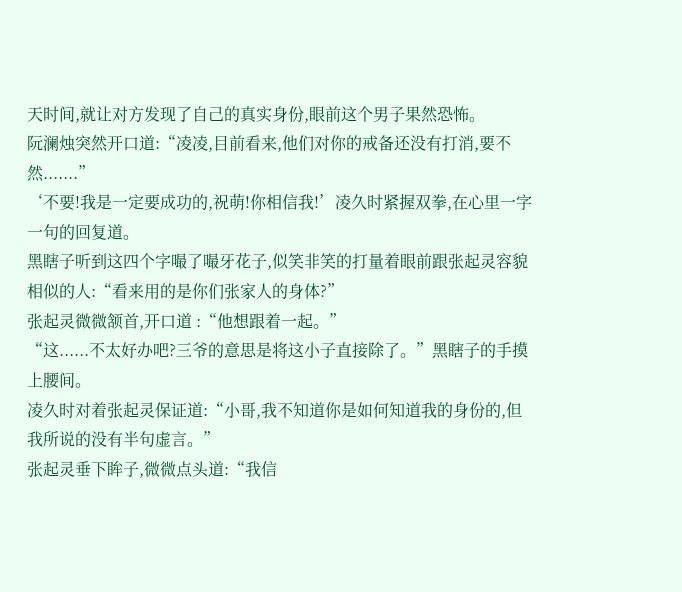天时间,就让对方发现了自己的真实身份,眼前这个男子果然恐怖。
阮澜烛突然开口道:“凌凌,目前看来,他们对你的戒备还没有打消,要不然.......”
‘不要!我是一定要成功的,祝萌!你相信我!’凌久时紧握双拳,在心里一字一句的回复道。
黑瞎子听到这四个字嘬了嘬牙花子,似笑非笑的打量着眼前跟张起灵容貌相似的人:“看来用的是你们张家人的身体?”
张起灵微微颔首,开口道 :“他想跟着一起。”
“这......不太好办吧?三爷的意思是将这小子直接除了。”黑瞎子的手摸上腰间。
凌久时对着张起灵保证道:“小哥,我不知道你是如何知道我的身份的,但我所说的没有半句虚言。”
张起灵垂下眸子,微微点头道:“我信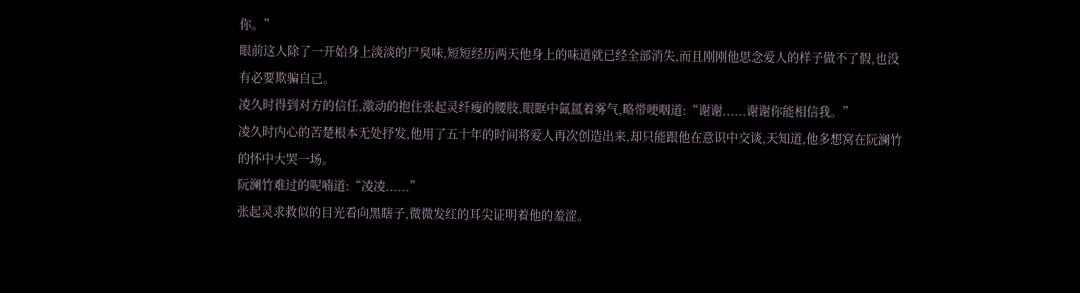你。”
眼前这人除了一开始身上淡淡的尸臭味,短短经历两天他身上的味道就已经全部消失,而且刚刚他思念爱人的样子做不了假,也没有必要欺骗自己。
凌久时得到对方的信任,激动的抱住张起灵纤瘦的腰肢,眼眶中氤氲着雾气,略带哽咽道:“谢谢......谢谢你能相信我。”
凌久时内心的苦楚根本无处抒发,他用了五十年的时间将爱人再次创造出来,却只能跟他在意识中交谈,天知道,他多想窝在阮澜竹的怀中大哭一场。
阮澜竹难过的呢喃道:“凌凌......”
张起灵求救似的目光看向黑瞎子,微微发红的耳尖证明着他的羞涩。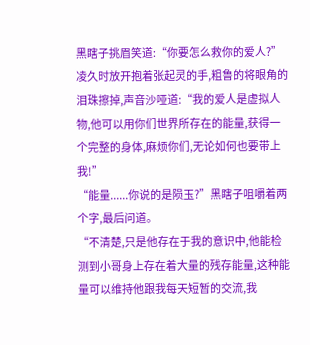黑瞎子挑眉笑道:“你要怎么救你的爱人?”
凌久时放开抱着张起灵的手,粗鲁的将眼角的泪珠擦掉,声音沙哑道:“我的爱人是虚拟人物,他可以用你们世界所存在的能量,获得一个完整的身体,麻烦你们,无论如何也要带上我!”
“能量......你说的是陨玉?”黑瞎子咀嚼着两个字,最后问道。
“不清楚,只是他存在于我的意识中,他能检测到小哥身上存在着大量的残存能量,这种能量可以维持他跟我每天短暂的交流,我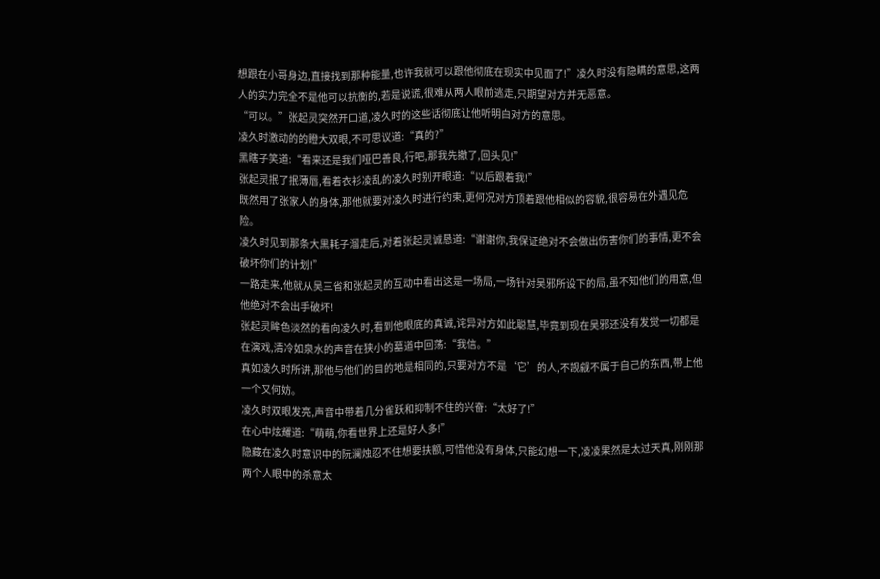想跟在小哥身边,直接找到那种能量,也许我就可以跟他彻底在现实中见面了!”凌久时没有隐瞒的意思,这两人的实力完全不是他可以抗衡的,若是说谎,很难从两人眼前逃走,只期望对方并无恶意。
“可以。”张起灵突然开口道,凌久时的这些话彻底让他听明白对方的意思。
凌久时激动的的瞪大双眼,不可思议道:“真的?”
黑瞎子笑道:“看来还是我们哑巴善良,行吧,那我先撤了,回头见!”
张起灵抿了抿薄唇,看着衣衫凌乱的凌久时别开眼道:“以后跟着我!”
既然用了张家人的身体,那他就要对凌久时进行约束,更何况对方顶着跟他相似的容貌,很容易在外遇见危险。
凌久时见到那条大黒耗子溜走后,对着张起灵诚恳道:“谢谢你,我保证绝对不会做出伤害你们的事情,更不会破坏你们的计划!”
一路走来,他就从吴三省和张起灵的互动中看出这是一场局,一场针对吴邪所设下的局,虽不知他们的用意,但他绝对不会出手破坏!
张起灵眸色淡然的看向凌久时,看到他眼底的真诚,诧异对方如此聪慧,毕竟到现在吴邪还没有发觉一切都是在演戏,清冷如泉水的声音在狭小的墓道中回荡:“我信。”
真如凌久时所讲,那他与他们的目的地是相同的,只要对方不是‘它’的人,不觊觎不属于自己的东西,带上他一个又何妨。
凌久时双眼发亮,声音中带着几分雀跃和抑制不住的兴奋:“太好了!”
在心中炫耀道:“萌萌,你看世界上还是好人多!”
隐藏在凌久时意识中的阮澜烛忍不住想要扶额,可惜他没有身体,只能幻想一下,凌凌果然是太过天真,刚刚那两个人眼中的杀意太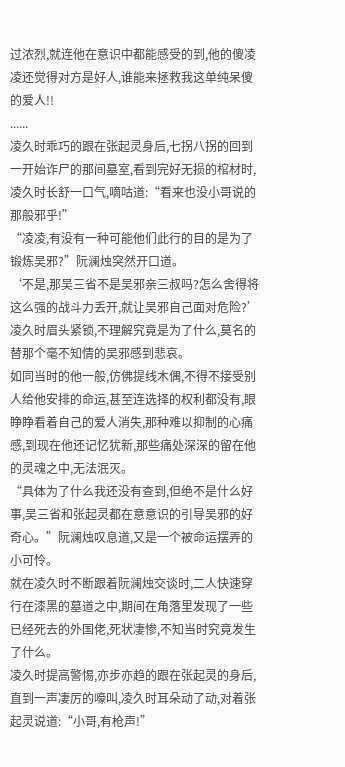过浓烈,就连他在意识中都能感受的到,他的傻凌凌还觉得对方是好人,谁能来拯救我这单纯呆傻的爱人!!
......
凌久时乖巧的跟在张起灵身后,七拐八拐的回到一开始诈尸的那间墓室,看到完好无损的棺材时,凌久时长舒一口气,嘀咕道:“看来也没小哥说的那般邪乎!”
“凌凌,有没有一种可能他们此行的目的是为了锻炼吴邪?”阮澜烛突然开口道。
‘不是,那吴三省不是吴邪亲三叔吗?怎么舍得将这么强的战斗力丢开,就让吴邪自己面对危险?’凌久时眉头紧锁,不理解究竟是为了什么,莫名的替那个毫不知情的吴邪感到悲哀。
如同当时的他一般,仿佛提线木偶,不得不接受别人给他安排的命运,甚至连选择的权利都没有,眼睁睁看着自己的爱人消失,那种难以抑制的心痛感,到现在他还记忆犹新,那些痛处深深的留在他的灵魂之中,无法泯灭。
“具体为了什么我还没有查到,但绝不是什么好事,吴三省和张起灵都在意意识的引导吴邪的好奇心。”阮澜烛叹息道,又是一个被命运摆弄的小可怜。
就在凌久时不断跟着阮澜烛交谈时,二人快速穿行在漆黑的墓道之中,期间在角落里发现了一些已经死去的外国佬,死状凄惨,不知当时究竟发生了什么。
凌久时提高警惕,亦步亦趋的跟在张起灵的身后,直到一声凄厉的嚎叫,凌久时耳朵动了动,对着张起灵说道:“小哥,有枪声!”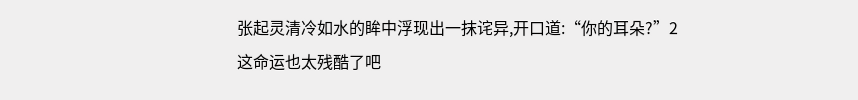张起灵清冷如水的眸中浮现出一抹诧异,开口道:“你的耳朵?”2
这命运也太残酷了吧